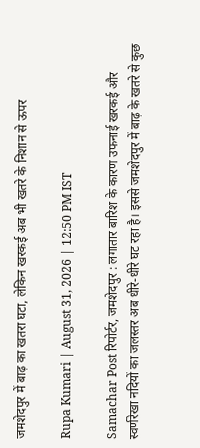जमशेदपुर में बाढ़ का खतरा घटा, लेकिन खरकई अब भी खतरे के निशान से ऊपर

Rupa Kumari | August 31, 2026 | 12:50 PM IST

Samachar Post रिपोर्टर, जमशेदपुर : लगातार बारिश के कारण उफनाई खरकई और स्वर्णरेखा नदियों का जलस्तर अब धीरे-धीरे घट रहा है। इससे जमशेदपुर में बाढ़ के खतरे से कुछ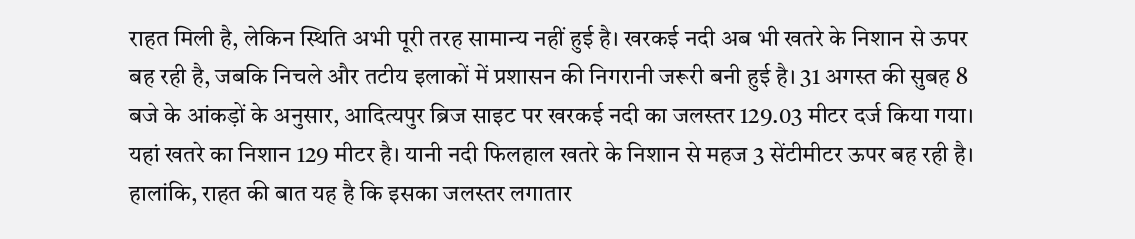राहत मिली है, लेकिन स्थिति अभी पूरी तरह सामान्य नहीं हुई है। खरकई नदी अब भी खतरे के निशान से ऊपर बह रही है, जबकि निचले और तटीय इलाकों में प्रशासन की निगरानी जरूरी बनी हुई है। 31 अगस्त की सुबह 8 बजे के आंकड़ों के अनुसार, आदित्यपुर ब्रिज साइट पर खरकई नदी का जलस्तर 129.03 मीटर दर्ज किया गया। यहां खतरे का निशान 129 मीटर है। यानी नदी फिलहाल खतरे के निशान से महज 3 सेंटीमीटर ऊपर बह रही है। हालांकि, राहत की बात यह है कि इसका जलस्तर लगातार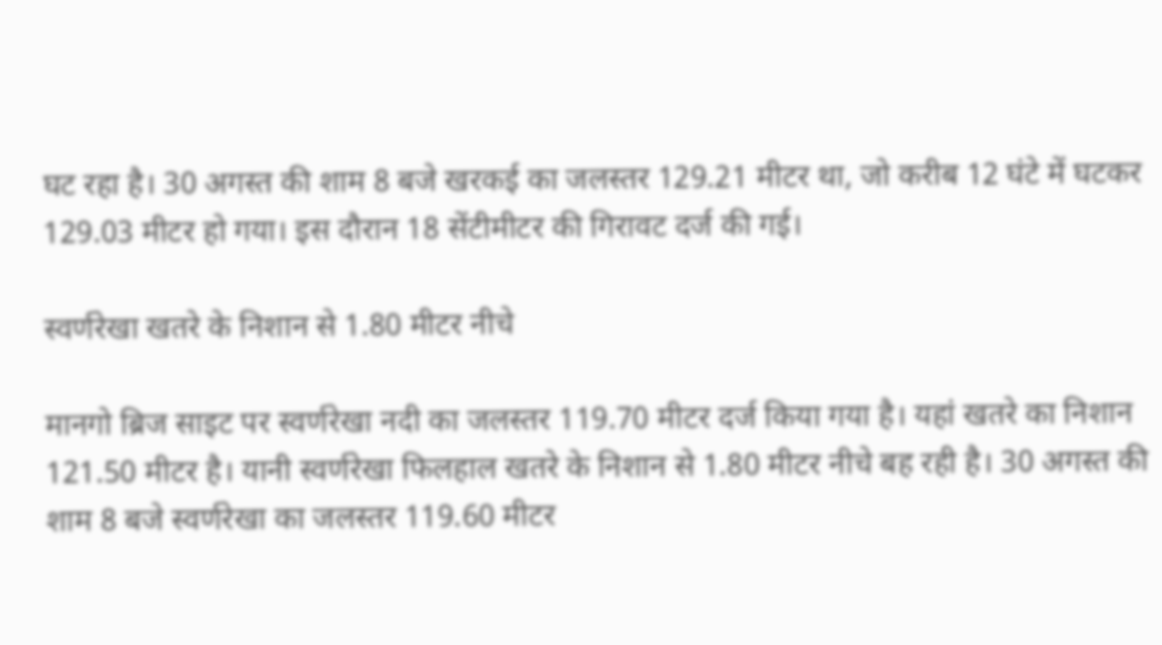घट रहा है। 30 अगस्त की शाम 8 बजे खरकई का जलस्तर 129.21 मीटर था, जो करीब 12 घंटे में घटकर 129.03 मीटर हो गया। इस दौरान 18 सेंटीमीटर की गिरावट दर्ज की गई।

स्वर्णरेखा खतरे के निशान से 1.80 मीटर नीचे

मानगो ब्रिज साइट पर स्वर्णरेखा नदी का जलस्तर 119.70 मीटर दर्ज किया गया है। यहां खतरे का निशान 121.50 मीटर है। यानी स्वर्णरेखा फिलहाल खतरे के निशान से 1.80 मीटर नीचे बह रही है। 30 अगस्त की शाम 8 बजे स्वर्णरेखा का जलस्तर 119.60 मीटर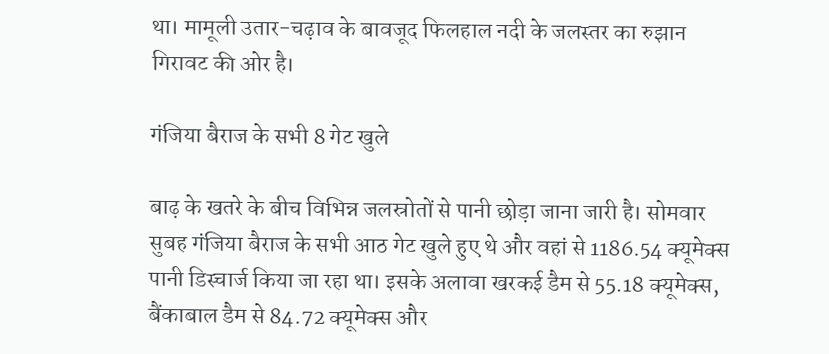था। मामूली उतार-चढ़ाव के बावजूद फिलहाल नदी के जलस्तर का रुझान गिरावट की ओर है।

गंजिया बैराज के सभी 8 गेट खुले

बाढ़ के खतरे के बीच विभिन्न जलस्रोतों से पानी छोड़ा जाना जारी है। सोमवार सुबह गंजिया बैराज के सभी आठ गेट खुले हुए थे और वहां से 1186.54 क्यूमेक्स पानी डिस्चार्ज किया जा रहा था। इसके अलावा खरकई डैम से 55.18 क्यूमेक्स, बैंकाबाल डैम से 84.72 क्यूमेक्स और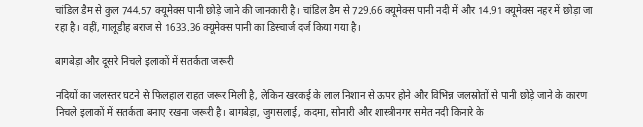चांडिल डैम से कुल 744.57 क्यूमेक्स पानी छोड़े जाने की जानकारी है। चांडिल डैम से 729.66 क्यूमेक्स पानी नदी में और 14.91 क्यूमेक्स नहर में छोड़ा जा रहा है। वहीं, गालूडीह बराज से 1633.36 क्यूमेक्स पानी का डिस्चार्ज दर्ज किया गया है।

बागबेड़ा और दूसरे निचले इलाकों में सतर्कता जरूरी

नदियों का जलस्तर घटने से फिलहाल राहत जरूर मिली है, लेकिन खरकई के लाल निशान से ऊपर होने और विभिन्न जलस्रोतों से पानी छोड़े जाने के कारण निचले इलाकों में सतर्कता बनाए रखना जरूरी है। बागबेड़ा, जुगसलाई, कदमा, सोनारी और शास्त्रीनगर समेत नदी किनारे के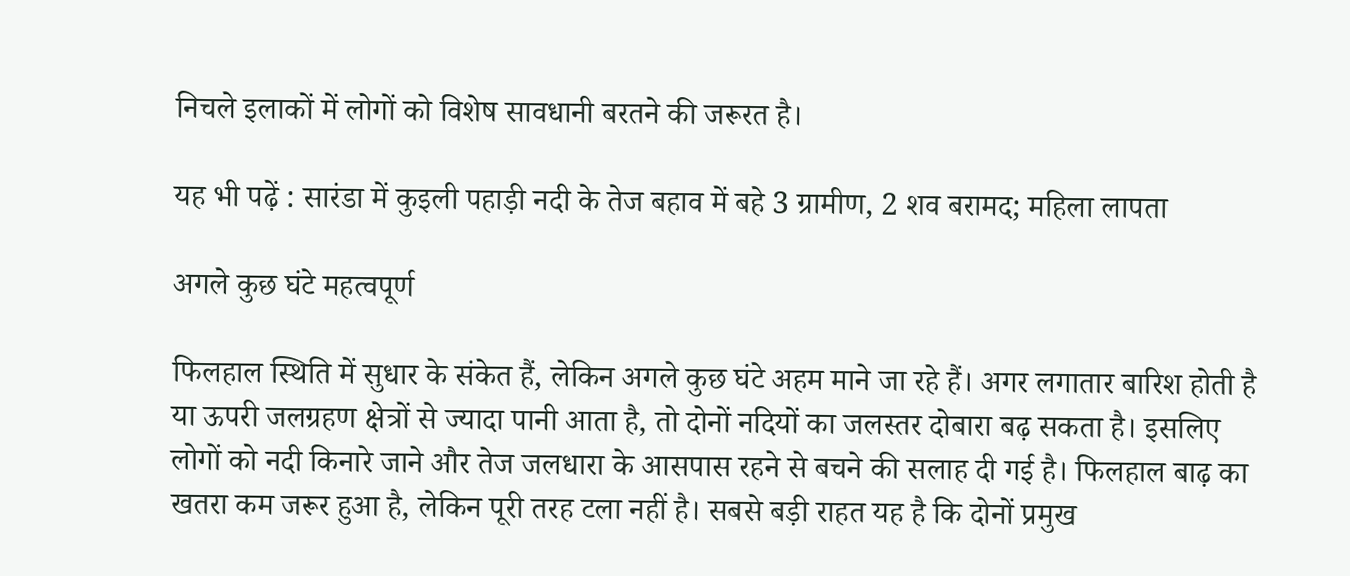निचले इलाकों में लोगों को विशेष सावधानी बरतने की जरूरत है।

यह भी पढ़ें : सारंडा में कुइली पहाड़ी नदी के तेज बहाव में बहे 3 ग्रामीण, 2 शव बरामद; महिला लापता

अगले कुछ घंटे महत्वपूर्ण

फिलहाल स्थिति में सुधार के संकेत हैं, लेकिन अगले कुछ घंटे अहम माने जा रहे हैं। अगर लगातार बारिश होती है या ऊपरी जलग्रहण क्षेत्रों से ज्यादा पानी आता है, तो दोनों नदियों का जलस्तर दोबारा बढ़ सकता है। इसलिए लोगों को नदी किनारे जाने और तेज जलधारा के आसपास रहने से बचने की सलाह दी गई है। फिलहाल बाढ़ का खतरा कम जरूर हुआ है, लेकिन पूरी तरह टला नहीं है। सबसे बड़ी राहत यह है कि दोनों प्रमुख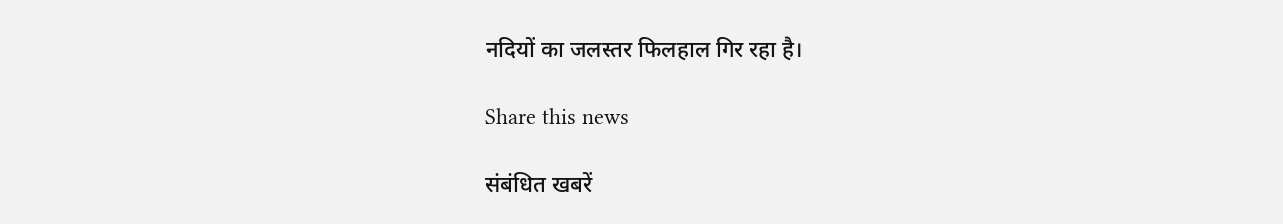नदियों का जलस्तर फिलहाल गिर रहा है।

Share this news

संबंधित खबरें